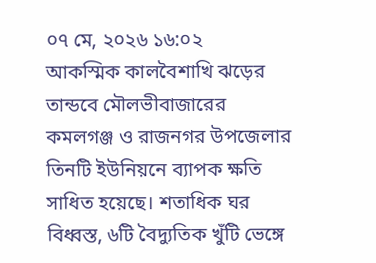০৭ মে, ২০২৬ ১৬:০২
আকস্মিক কালবৈশাখি ঝড়ের তান্ডবে মৌলভীবাজারের কমলগঞ্জ ও রাজনগর উপজেলার তিনটি ইউনিয়নে ব্যাপক ক্ষতি সাধিত হয়েছে। শতাধিক ঘর বিধ্বস্ত, ৬টি বৈদ্যুতিক খুঁটি ভেঙ্গে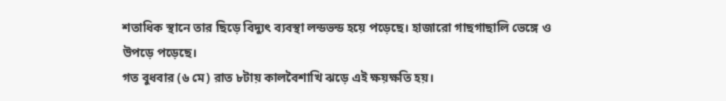শতাধিক স্থানে তার ছিড়ে বিদ্যুৎ ব্যবস্থা লন্ডভন্ড হয়ে পড়েছে। হাজারো গাছগাছালি ভেঙ্গে ও উপড়ে পড়েছে।
গত বুধবার (৬ মে) রাত ৮টায় কালবৈশাখি ঝড়ে এই ক্ষয়ক্ষতি হয়।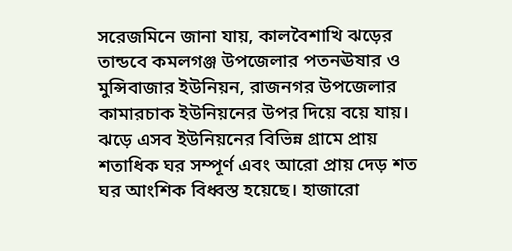সরেজমিনে জানা যায়, কালবৈশাখি ঝড়ের তান্ডবে কমলগঞ্জ উপজেলার পতনঊষার ও মুন্সিবাজার ইউনিয়ন, রাজনগর উপজেলার কামারচাক ইউনিয়নের উপর দিয়ে বয়ে যায়। ঝড়ে এসব ইউনিয়নের বিভিন্ন গ্রামে প্রায় শতাধিক ঘর সম্পূর্ণ এবং আরো প্রায় দেড় শত ঘর আংশিক বিধ্বস্ত হয়েছে। হাজারো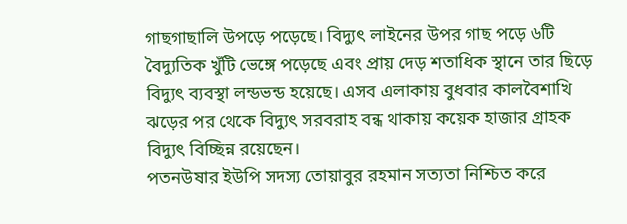গাছগাছালি উপড়ে পড়েছে। বিদ্যুৎ লাইনের উপর গাছ পড়ে ৬টি বৈদ্যুতিক খুঁটি ভেঙ্গে পড়েছে এবং প্রায় দেড় শতাধিক স্থানে তার ছিড়ে বিদ্যুৎ ব্যবস্থা লন্ডভন্ড হয়েছে। এসব এলাকায় বুধবার কালবৈশাখি ঝড়ের পর থেকে বিদ্যুৎ সরবরাহ বন্ধ থাকায় কয়েক হাজার গ্রাহক বিদ্যুৎ বিচ্ছিন্ন রয়েছেন।
পতনউষার ইউপি সদস্য তোয়াবুর রহমান সত্যতা নিশ্চিত করে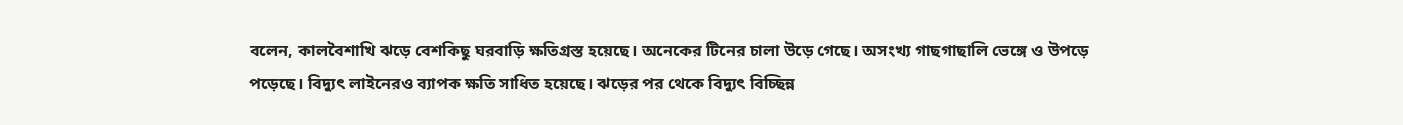বলেন, কালবৈশাখি ঝড়ে বেশকিছু ঘরবাড়ি ক্ষতিগ্রস্ত হয়েছে। অনেকের টিনের চালা উড়ে গেছে। অসংখ্য গাছগাছালি ভেঙ্গে ও উপড়ে পড়েছে। বিদ্যুৎ লাইনেরও ব্যাপক ক্ষতি সাধিত হয়েছে। ঝড়ের পর থেকে বিদ্যুৎ বিচ্ছিন্ন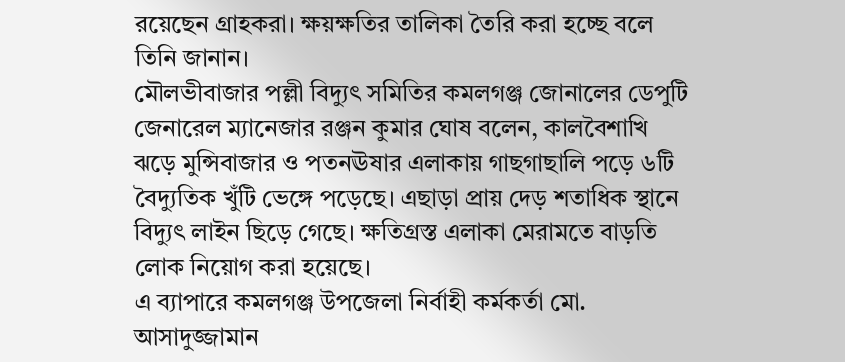রয়েছেন গ্রাহকরা। ক্ষয়ক্ষতির তালিকা তৈরি করা হচ্ছে বলে তিনি জানান।
মৌলভীবাজার পল্লী বিদ্যুৎ সমিতির কমলগঞ্জ জোনালের ডেপুটি জেনারেল ম্যানেজার রঞ্জন কুমার ঘোষ বলেন, কালবৈশাখি ঝড়ে মুন্সিবাজার ও পতনঊষার এলাকায় গাছগাছালি পড়ে ৬টি বৈদ্যুতিক খুঁটি ভেঙ্গে পড়েছে। এছাড়া প্রায় দেড় শতাধিক স্থানে বিদ্যুৎ লাইন ছিড়ে গেছে। ক্ষতিগ্রস্ত এলাকা মেরামতে বাড়তি লোক নিয়োগ করা হয়েছে।
এ ব্যাপারে কমলগঞ্জ উপজেলা নির্বাহী কর্মকর্তা মো. আসাদুজ্জামান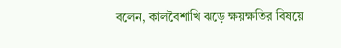বলেন, কালবৈশাখি ঝড়ে ক্ষয়ক্ষতির বিষয়ে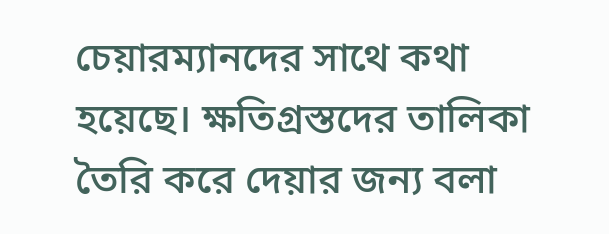চেয়ারম্যানদের সাথে কথা হয়েছে। ক্ষতিগ্রস্তদের তালিকা তৈরি করে দেয়ার জন্য বলা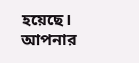হয়েছে।
আপনার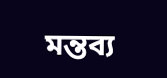মন্তব্য